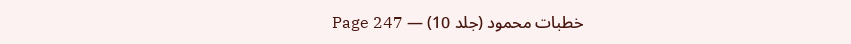خطبات محمود (جلد 10) — Page 247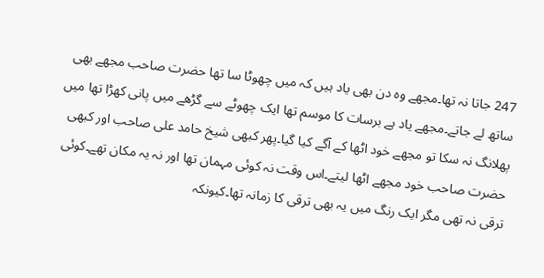247 جاتا نہ تھا۔مجھے وہ دن بھی یاد ہیں کہ میں چھوٹا سا تھا حضرت صاحب مجھے بھی ساتھ لے جاتے۔مجھے یاد ہے برسات کا موسم تھا ایک چھوٹے سے گڑھے میں پانی کھڑا تھا میں پھلانگ نہ سکا تو مجھے خود اٹھا کے آگے کیا گیا۔پھر کبھی شیخ حامد علی صاحب اور کبھی حضرت صاحب خود مجھے اٹھا لیتے۔اس وقت نہ کوئی مہمان تھا اور نہ یہ مکان تھے۔کوئی ترقی نہ تھی مگر ایک رنگ میں یہ بھی ترقی کا زمانہ تھا۔کیونکہ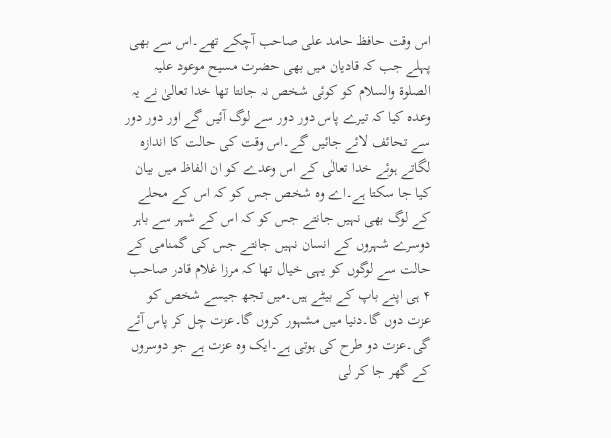اس وقت حافظ حامد علی صاحب آچکے تھے۔اس سے بھی پہلے جب کہ قادیان میں بھی حضرت مسیح موعود علیہ الصلوۃ والسلام کو کوئی شخص نہ جانتا تھا خدا تعالیٰ نے یہ وعدہ کیا کہ تیرے پاس دور دور سے لوگ آئیں گے اور دور دور سے تحائف لائے جائیں گے۔اس وقت کی حالت کا اندازہ لگاتے ہوئے خدا تعالٰی کے اس وعدے کو ان الفاظ میں بیان کیا جا سکتا ہے۔اے وہ شخص جس کو کہ اس کے محلے کے لوگ بھی نہیں جانتے جس کو کہ اس کے شہر سے باہر دوسرے شہروں کے انسان نہیں جانتے جس کی گمنامی کے حالت سے لوگوں کو یہی خیال تھا کہ مرزا غلام قادر صاحب ۴ ہی اپنے باپ کے بیٹے ہیں۔میں تجھ جیسے شخص کو عزت دوں گا۔دنیا میں مشہور کروں گا۔عزت چل کر پاس آئے گی۔عزت دو طرح کی ہوتی ہے۔ایک وہ عزت ہے جو دوسروں کے گھر جا کر لی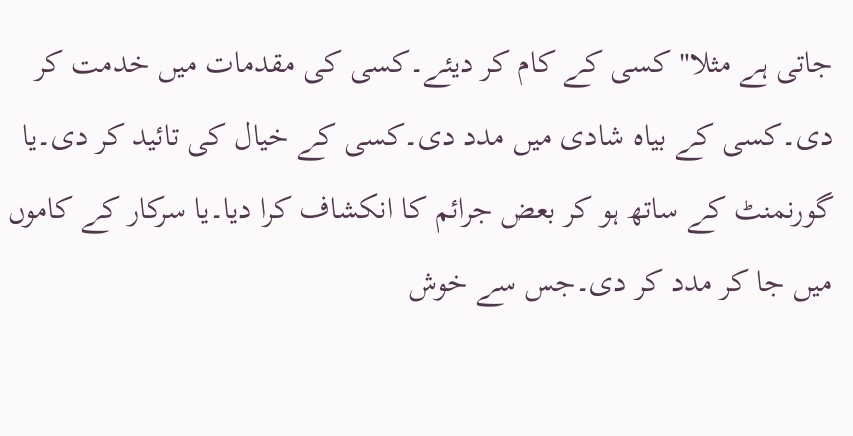جاتی ہے مثلا" کسی کے کام کر دیئے۔کسی کی مقدمات میں خدمت کر دی۔کسی کے بیاہ شادی میں مدد دی۔کسی کے خیال کی تائید کر دی۔یا گورنمنٹ کے ساتھ ہو کر بعض جرائم کا انکشاف کرا دیا۔یا سرکار کے کاموں میں جا کر مدد کر دی۔جس سے خوش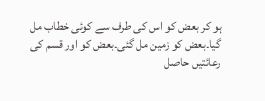ہو کر بعض کو اس کی طرف سے کوئی خطاب مل گیا۔بعض کو زمین مل گئی۔بعض کو اور قسم کی رعائتیں حاصل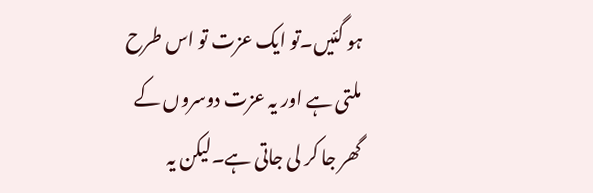ہو گئیں۔تو ایک عزت تو اس طرح ملتی ہے اور یہ عزت دوسروں کے گھر جا کر لی جاتی ہے۔لیکن یہ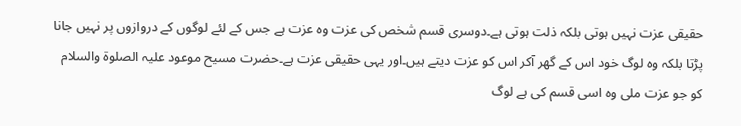حقیقی عزت نہیں ہوتی بلکہ ذلت ہوتی ہے۔دوسری قسم شخص کی عزت وہ عزت ہے جس کے لئے لوگوں کے دروازوں پر نہیں جانا پڑتا بلکہ وہ لوگ خود اس کے گھر آکر اس کو عزت دیتے ہیں۔اور یہی حقیقی عزت ہے۔حضرت مسیح موعود علیہ الصلوۃ والسلام کو جو عزت ملی وہ اسی قسم کی ہے لوگ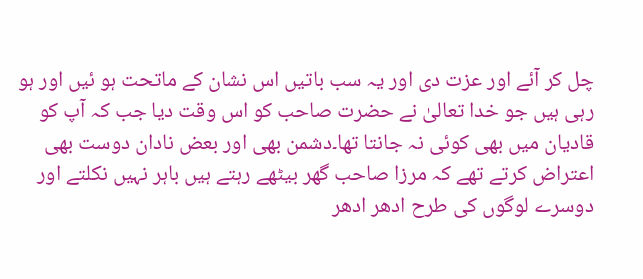چل کر آئے اور عزت دی اور یہ سب باتیں اس نشان کے ماتحت ہو ئیں اور ہو رہی ہیں جو خدا تعالیٰ نے حضرت صاحب کو اس وقت دیا جب کہ آپ کو قادیان میں بھی کوئی نہ جانتا تھا۔دشمن بھی اور بعض نادان دوست بھی اعتراض کرتے تھے کہ مرزا صاحب گھر بیٹھے رہتے ہیں باہر نہیں نکلتے اور دوسرے لوگوں کی طرح ادھر ادھر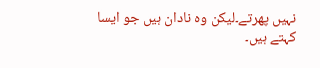نہیں پھرتے۔لیکن وہ نادان ہیں جو ایسا کہتے ہیں۔